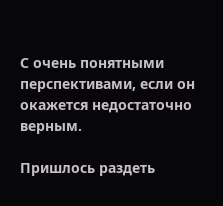С очень понятными перспективами, если он окажется недостаточно верным.

Пришлось раздеть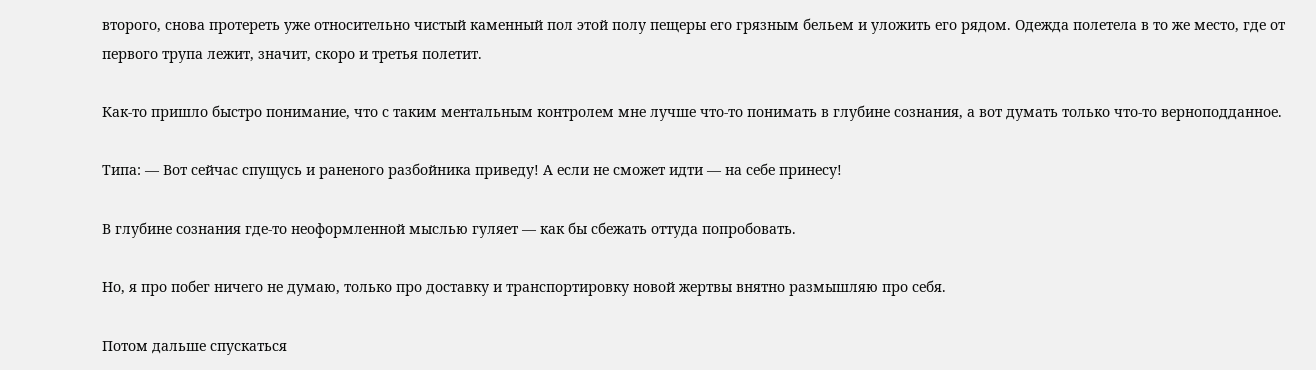второго, снова протереть уже относительно чистый каменный пол этой полу пещеры его грязным бельем и уложить его рядом. Одежда полетела в то же место, где от первого трупа лежит, значит, скоро и третья полетит.

Как-то пришло быстро понимание, что с таким ментальным контролем мне лучше что-то понимать в глубине сознания, а вот думать только что-то верноподданное.

Типа: — Вот сейчас спущусь и раненого разбойника приведу! А если не сможет идти — на себе принесу!

В глубине сознания где-то неоформленной мыслью гуляет — как бы сбежать оттуда попробовать.

Но, я про побег ничего не думаю, только про доставку и транспортировку новой жертвы внятно размышляю про себя.

Потом дальше спускаться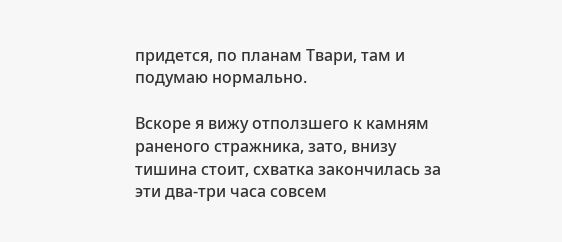придется, по планам Твари, там и подумаю нормально.

Вскоре я вижу отползшего к камням раненого стражника, зато, внизу тишина стоит, схватка закончилась за эти два-три часа совсем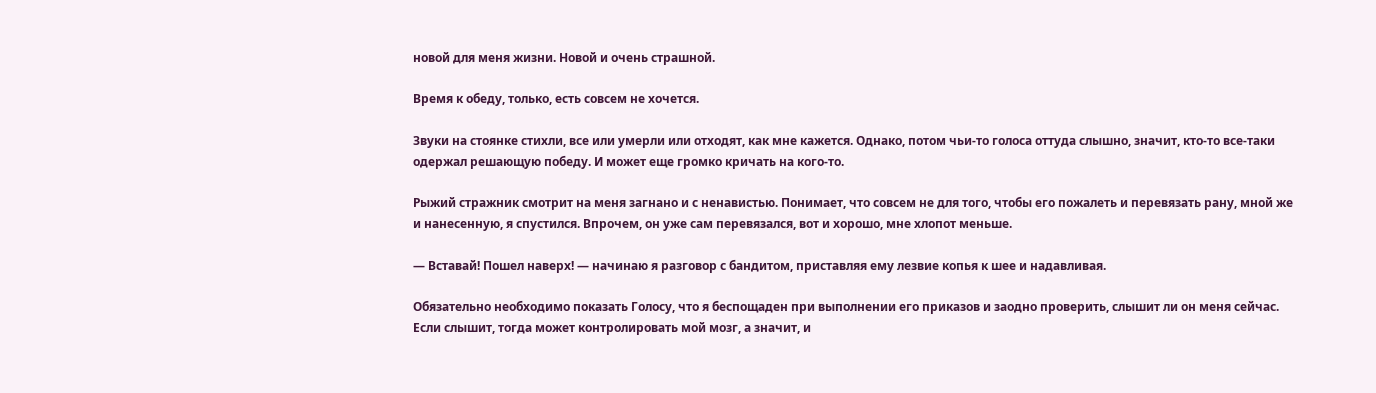новой для меня жизни. Новой и очень страшной.

Время к обеду, только, есть совсем не хочется.

Звуки на стоянке стихли, все или умерли или отходят, как мне кажется. Однако, потом чьи-то голоса оттуда слышно, значит, кто-то все-таки одержал решающую победу. И может еще громко кричать на кого-то.

Рыжий стражник смотрит на меня загнано и с ненавистью. Понимает, что совсем не для того, чтобы его пожалеть и перевязать рану, мной же и нанесенную, я спустился. Впрочем, он уже сам перевязался, вот и хорошо, мне хлопот меньше.

— Вставай! Пошел наверх! — начинаю я разговор с бандитом, приставляя ему лезвие копья к шее и надавливая.

Обязательно необходимо показать Голосу, что я беспощаден при выполнении его приказов и заодно проверить, слышит ли он меня сейчас. Если слышит, тогда может контролировать мой мозг, а значит, и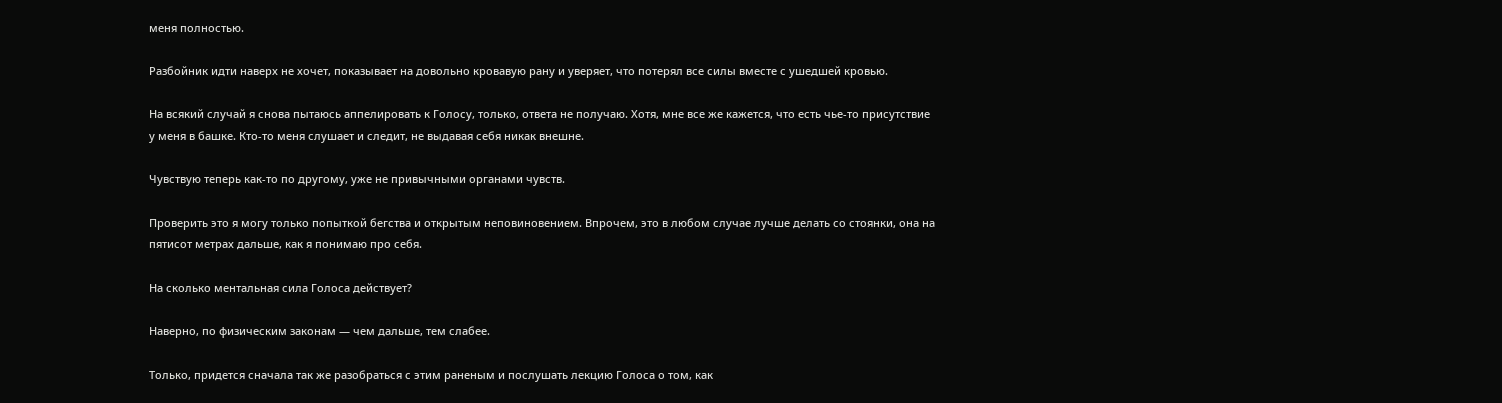меня полностью.

Разбойник идти наверх не хочет, показывает на довольно кровавую рану и уверяет, что потерял все силы вместе с ушедшей кровью.

На всякий случай я снова пытаюсь аппелировать к Голосу, только, ответа не получаю. Хотя, мне все же кажется, что есть чье-то присутствие у меня в башке. Кто-то меня слушает и следит, не выдавая себя никак внешне.

Чувствую теперь как-то по другому, уже не привычными органами чувств.

Проверить это я могу только попыткой бегства и открытым неповиновением. Впрочем, это в любом случае лучше делать со стоянки, она на пятисот метрах дальше, как я понимаю про себя.

На сколько ментальная сила Голоса действует?

Наверно, по физическим законам — чем дальше, тем слабее.

Только, придется сначала так же разобраться с этим раненым и послушать лекцию Голоса о том, как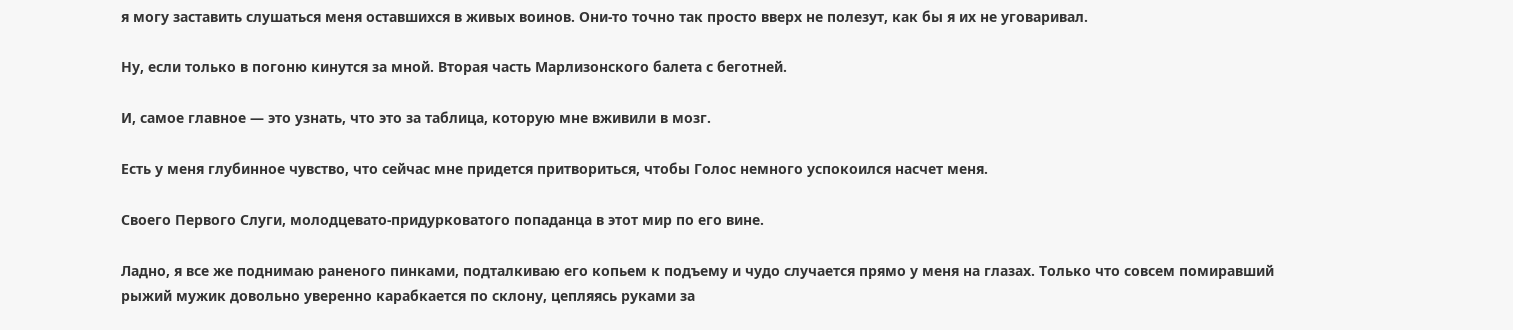я могу заставить слушаться меня оставшихся в живых воинов. Они-то точно так просто вверх не полезут, как бы я их не уговаривал.

Ну, если только в погоню кинутся за мной. Вторая часть Марлизонского балета с беготней.

И, самое главное — это узнать, что это за таблица, которую мне вживили в мозг.

Есть у меня глубинное чувство, что сейчас мне придется притвориться, чтобы Голос немного успокоился насчет меня.

Своего Первого Слуги, молодцевато-придурковатого попаданца в этот мир по его вине.

Ладно, я все же поднимаю раненого пинками, подталкиваю его копьем к подъему и чудо случается прямо у меня на глазах. Только что совсем помиравший рыжий мужик довольно уверенно карабкается по склону, цепляясь руками за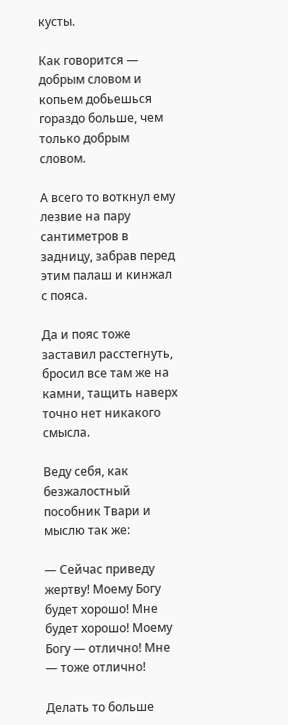кусты.

Как говорится — добрым словом и копьем добьешься гораздо больше, чем только добрым словом.

А всего то воткнул ему лезвие на пару сантиметров в задницу, забрав перед этим палаш и кинжал с пояса.

Да и пояс тоже заставил расстегнуть, бросил все там же на камни, тащить наверх точно нет никакого смысла.

Веду себя, как безжалостный пособник Твари и мыслю так же:

— Сейчас приведу жертву! Моему Богу будет хорошо! Мне будет хорошо! Моему Богу — отлично! Мне — тоже отлично!

Делать то больше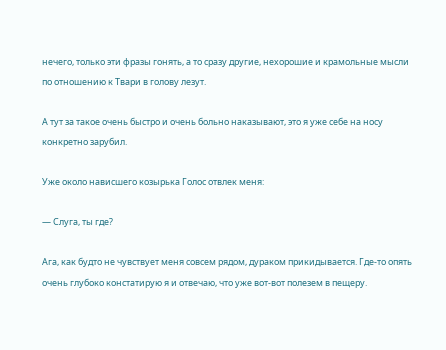нечего, только эти фразы гонять, а то сразу другие, нехорошие и крамольные мысли по отношению к Твари в голову лезут.

А тут за такое очень быстро и очень больно наказывают, это я уже себе на носу конкретно зарубил.

Уже около нависшего козырька Голос отвлек меня:

— Слуга, ты где?

Ага, как будто не чувствует меня совсем рядом, дураком прикидывается. Где-то опять очень глубоко констатирую я и отвечаю, что уже вот-вот полезем в пещеру.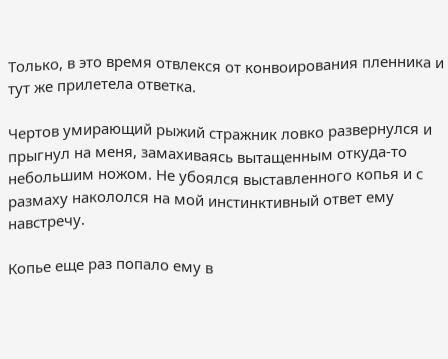Только, в это время отвлекся от конвоирования пленника и тут же прилетела ответка.

Чертов умирающий рыжий стражник ловко развернулся и прыгнул на меня, замахиваясь вытащенным откуда-то небольшим ножом. Не убоялся выставленного копья и с размаху накололся на мой инстинктивный ответ ему навстречу.

Копье еще раз попало ему в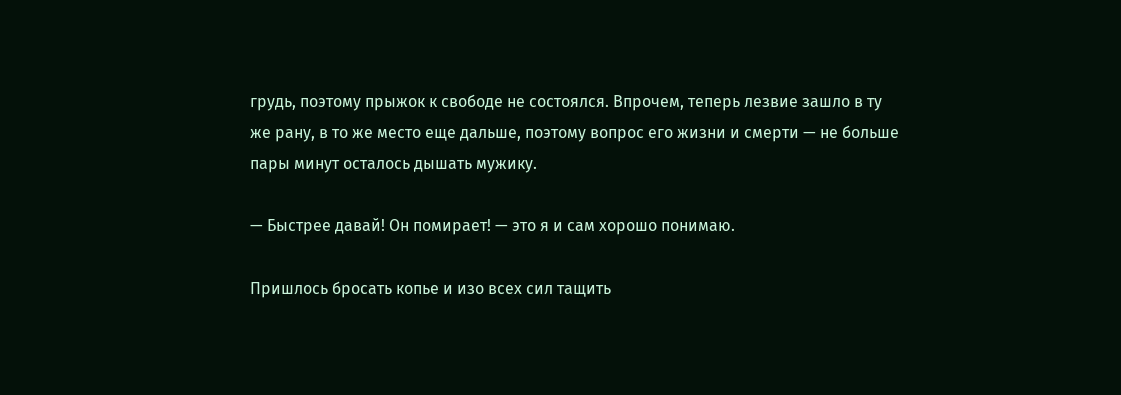грудь, поэтому прыжок к свободе не состоялся. Впрочем, теперь лезвие зашло в ту же рану, в то же место еще дальше, поэтому вопрос его жизни и смерти — не больше пары минут осталось дышать мужику.

— Быстрее давай! Он помирает! — это я и сам хорошо понимаю.

Пришлось бросать копье и изо всех сил тащить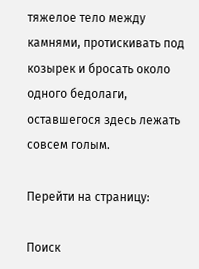тяжелое тело между камнями, протискивать под козырек и бросать около одного бедолаги, оставшегося здесь лежать совсем голым.

Перейти на страницу:

Поиск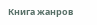Книга жанров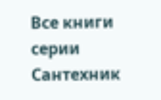Все книги серии Сантехник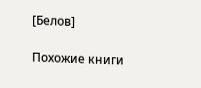[Белов]

Похожие книги